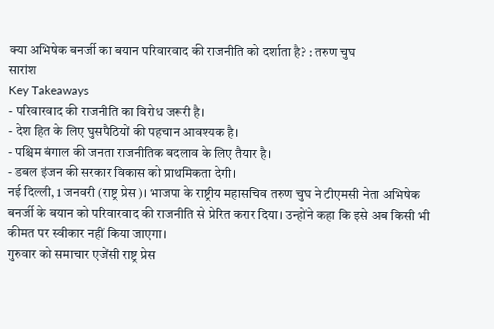क्या अभिषेक बनर्जी का बयान परिवारवाद की राजनीति को दर्शाता है? : तरुण चुघ
सारांश
Key Takeaways
- परिवारवाद की राजनीति का विरोध जरूरी है।
- देश हित के लिए घुसपैठियों की पहचान आवश्यक है।
- पश्चिम बंगाल की जनता राजनीतिक बदलाव के लिए तैयार है।
- डबल इंजन की सरकार विकास को प्राथमिकता देगी।
नई दिल्ली, 1 जनवरी (राष्ट्र प्रेस)। भाजपा के राष्ट्रीय महासचिव तरुण चुघ ने टीएमसी नेता अभिषेक बनर्जी के बयान को परिवारवाद की राजनीति से प्रेरित करार दिया। उन्होंने कहा कि इसे अब किसी भी कीमत पर स्वीकार नहीं किया जाएगा।
गुरुवार को समाचार एजेंसी राष्ट्र प्रेस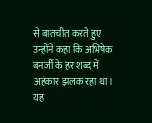से बातचीत करते हुए उन्होंने कहा कि अभिषेक बनर्जी के हर शब्द में अहंकार झलक रहा था। यह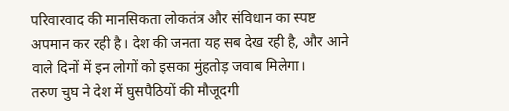परिवारवाद की मानसिकता लोकतंत्र और संविधान का स्पष्ट अपमान कर रही है। देश की जनता यह सब देख रही है, और आने वाले दिनों में इन लोगों को इसका मुंहतोड़ जवाब मिलेगा।
तरुण चुघ ने देश में घुसपैठियों की मौजूदगी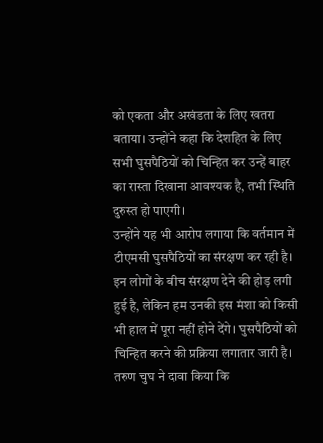को एकता और अखंडता के लिए खतरा बताया। उन्होंने कहा कि देशहित के लिए सभी घुसपैठियों को चिन्हित कर उन्हें बाहर का रास्ता दिखाना आवश्यक है, तभी स्थिति दुरुस्त हो पाएगी।
उन्होंने यह भी आरोप लगाया कि वर्तमान में टीएमसी घुसपैठियों का संरक्षण कर रही है। इन लोगों के बीच संरक्षण देने की होड़ लगी हुई है, लेकिन हम उनकी इस मंशा को किसी भी हाल में पूरा नहीं होने देंगे। घुसपैठियों को चिन्हित करने की प्रक्रिया लगातार जारी है।
तरुण चुघ ने दावा किया कि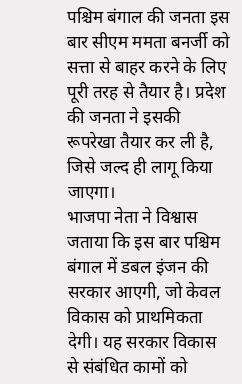पश्चिम बंगाल की जनता इस बार सीएम ममता बनर्जी को सत्ता से बाहर करने के लिए पूरी तरह से तैयार है। प्रदेश की जनता ने इसकी रूपरेखा तैयार कर ली है, जिसे जल्द ही लागू किया जाएगा।
भाजपा नेता ने विश्वास जताया कि इस बार पश्चिम बंगाल में डबल इंजन की सरकार आएगी, जो केवल विकास को प्राथमिकता देगी। यह सरकार विकास से संबंधित कामों को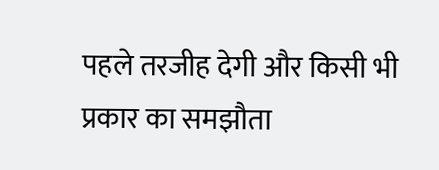पहले तरजीह देगी और किसी भी प्रकार का समझौता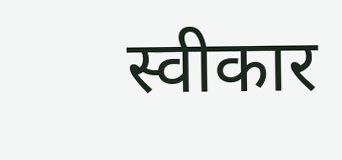स्वीकार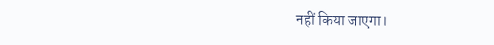नहीं किया जाएगा।